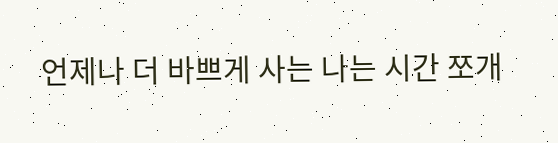언제나 더 바쁘게 사는 나는 시간 쪼개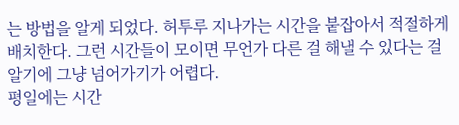는 방법을 알게 되었다. 허투루 지나가는 시간을 붙잡아서 적절하게 배치한다. 그런 시간들이 모이면 무언가 다른 걸 해낼 수 있다는 걸 알기에 그냥 넘어가기가 어렵다.
평일에는 시간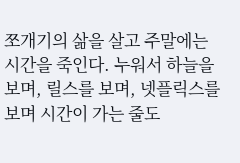쪼개기의 삶을 살고 주말에는 시간을 죽인다. 누워서 하늘을 보며, 릴스를 보며, 넷플릭스를 보며 시간이 가는 줄도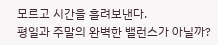모르고 시간을 흘려보낸다.
평일과 주말의 완벽한 밸런스가 아닐까?